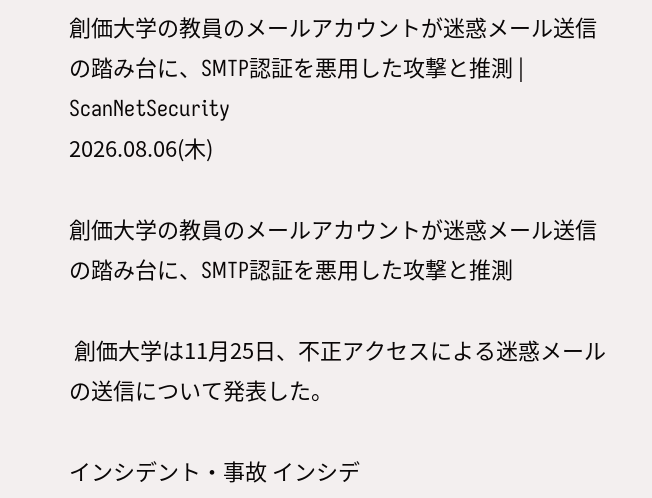創価大学の教員のメールアカウントが迷惑メール送信の踏み台に、SMTP認証を悪用した攻撃と推測 | ScanNetSecurity
2026.08.06(木)

創価大学の教員のメールアカウントが迷惑メール送信の踏み台に、SMTP認証を悪用した攻撃と推測

 創価大学は11月25日、不正アクセスによる迷惑メールの送信について発表した。

インシデント・事故 インシデ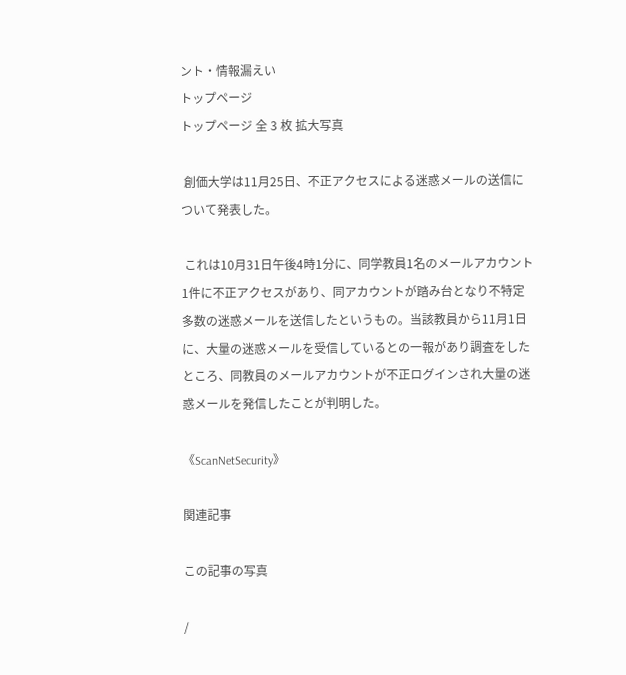ント・情報漏えい
トップページ
トップページ 全 3 枚 拡大写真

 創価大学は11月25日、不正アクセスによる迷惑メールの送信について発表した。

 これは10月31日午後4時1分に、同学教員1名のメールアカウント1件に不正アクセスがあり、同アカウントが踏み台となり不特定多数の迷惑メールを送信したというもの。当該教員から11月1日に、大量の迷惑メールを受信しているとの一報があり調査をしたところ、同教員のメールアカウントが不正ログインされ大量の迷惑メールを発信したことが判明した。

《ScanNetSecurity》

関連記事

この記事の写真

/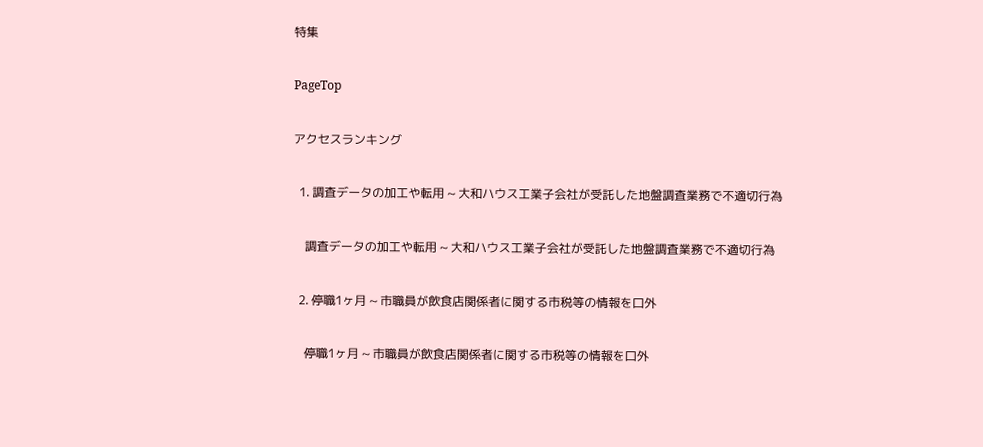特集

PageTop

アクセスランキング

  1. 調査データの加工や転用 ~ 大和ハウス工業子会社が受託した地盤調査業務で不適切行為

    調査データの加工や転用 ~ 大和ハウス工業子会社が受託した地盤調査業務で不適切行為

  2. 停職1ヶ月 ~ 市職員が飲食店関係者に関する市税等の情報を口外

    停職1ヶ月 ~ 市職員が飲食店関係者に関する市税等の情報を口外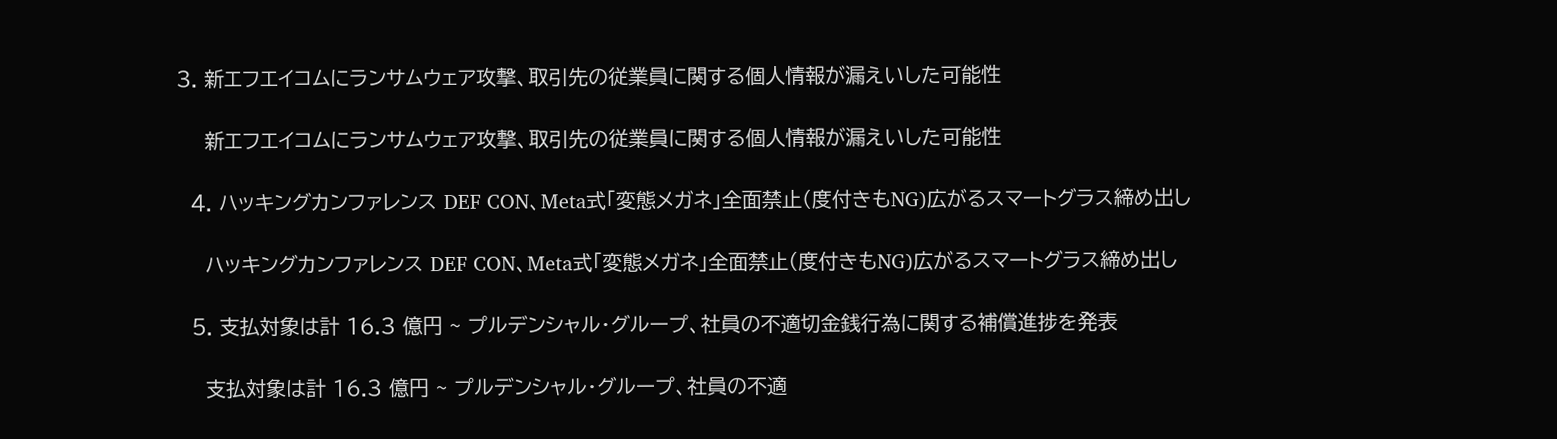3. 新エフエイコムにランサムウェア攻撃、取引先の従業員に関する個人情報が漏えいした可能性

    新エフエイコムにランサムウェア攻撃、取引先の従業員に関する個人情報が漏えいした可能性

  4. ハッキングカンファレンス DEF CON、Meta式「変態メガネ」全面禁止(度付きもNG)広がるスマートグラス締め出し

    ハッキングカンファレンス DEF CON、Meta式「変態メガネ」全面禁止(度付きもNG)広がるスマートグラス締め出し

  5. 支払対象は計 16.3 億円 ~ プルデンシャル・グループ、社員の不適切金銭行為に関する補償進捗を発表

    支払対象は計 16.3 億円 ~ プルデンシャル・グループ、社員の不適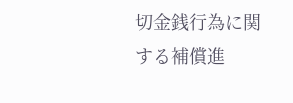切金銭行為に関する補償進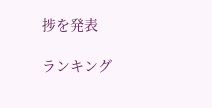捗を発表

ランキング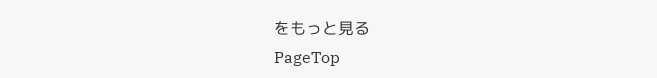をもっと見る
PageTop